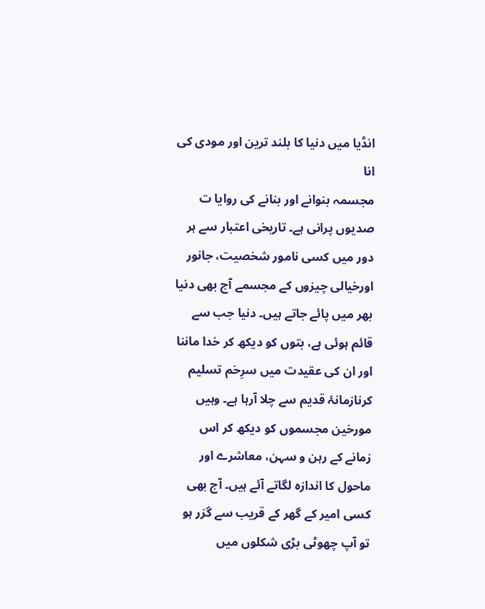انڈیا میں دنیا کا بلند ترین اور مودی کی انا
مجسمہ بنوانے اور بنانے کی روایا ت صدیوں پرانی ہے۔ تاریخی اعتبار سے ہر دور میں کسی نامور شخصیت، جانور اورخیالی چیزوں کے مجسمے آج بھی دنیا بھر میں پائے جاتے ہیں۔ دنیا جب سے قائم ہوئی ہے، بتوں کو دیکھ کر خدا ماننا اور ان کی عقیدت میں سرِخم تسلیم کرنازمانۂ قدیم سے چلا آرہا ہے۔ وہیں مورخین مجسموں کو دیکھ کر اس زمانے کے رہن و سہن، معاشرے اور ماحول کا اندازہ لگاتے آئے ہیں۔ آج بھی کسی امیر کے گھر کے قریب سے گزر ہو تو آپ چھوٹی بڑی شکلوں میں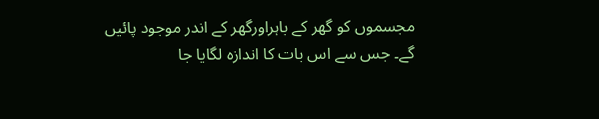مجسموں کو گھر کے باہراورگھر کے اندر موجود پائیں گے۔ جس سے اس بات کا اندازہ لگایا جا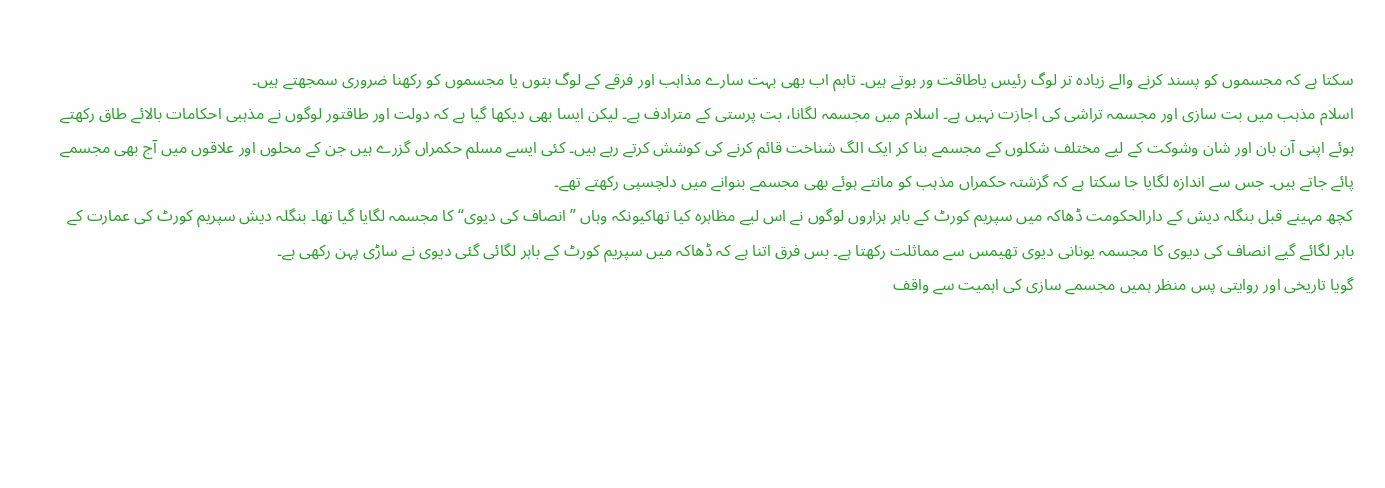سکتا ہے کہ مجسموں کو پسند کرنے والے زیادہ تر لوگ رئیس یاطاقت ور ہوتے ہیں۔ تاہم اب بھی بہت سارے مذاہب اور فرقے کے لوگ بتوں یا مجسموں کو رکھنا ضروری سمجھتے ہیں۔
اسلام مذہب میں بت سازی اور مجسمہ تراشی کی اجازت نہیں ہے۔ اسلام میں مجسمہ لگانا، بت پرستی کے مترادف ہے۔ لیکن ایسا بھی دیکھا گیا ہے کہ دولت اور طاقتور لوگوں نے مذہبی احکامات بالائے طاق رکھتے ہوئے اپنی آن بان اور شان وشوکت کے لیے مختلف شکلوں کے مجسمے بنا کر ایک الگ شناخت قائم کرنے کی کوشش کرتے رہے ہیں۔ کئی ایسے مسلم حکمراں گزرے ہیں جن کے محلوں اور علاقوں میں آج بھی مجسمے پائے جاتے ہیں۔ جس سے اندازہ لگایا جا سکتا ہے کہ گزشتہ حکمراں مذہب کو مانتے ہوئے بھی مجسمے بنوانے میں دلچسپی رکھتے تھے۔
کچھ مہینے قبل بنگلہ دیش کے دارالحکومت ڈھاکہ میں سپریم کورٹ کے باہر ہزاروں لوگوں نے اس لیے مظاہرہ کیا تھاکیونکہ وہاں ”انصاف کی دیوی“ کا مجسمہ لگایا گیا تھا۔ بنگلہ دیش سپریم کورٹ کی عمارت کے باہر لگائے گیے انصاف کی دیوی کا مجسمہ یونانی دیوی تھیمس سے مماثلت رکھتا ہے۔ بس فرق اتنا ہے کہ ڈھاکہ میں سپریم کورٹ کے باہر لگائی گئی دیوی نے ساڑی پہن رکھی ہے۔
گویا تاریخی اور روایتی پس منظر ہمیں مجسمے سازی کی اہمیت سے واقف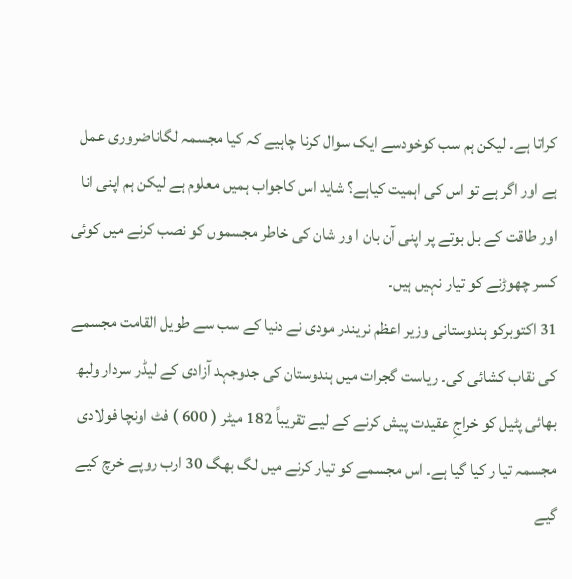کراتا ہے۔ لیکن ہم سب کوخودسے ایک سوال کرنا چاہیے کہ کیا مجسمہ لگاناضروری عمل ہے اور اگر ہے تو اس کی اہمیت کیاہے؟ شاید اس کاجواب ہمیں معلوم ہے لیکن ہم اپنی انا اور طاقت کے بل بوتے پر اپنی آن بان ا ور شان کی خاطر مجسموں کو نصب کرنے میں کوئی کسر چھوڑنے کو تیار نہیں ہیں۔
31 اکتوبرکو ہندوستانی وزیر اعظم نریندر مودی نے دنیا کے سب سے طویل القامت مجسمے کی نقاب کشائی کی۔ ریاست گجرات میں ہندوستان کی جدوجہد آزادی کے لیڈر سردار ولبھ بھائی پٹیل کو خراجِ عقیدت پیش کرنے کے لیے تقریباً 182 میٹر ( 600 ) فٹ اونچا فولادی مجسمہ تیا ر کیا گیا ہے۔ اس مجسمے کو تیار کرنے میں لگ بھگ 30 ارب روپے خرچ کیے گیے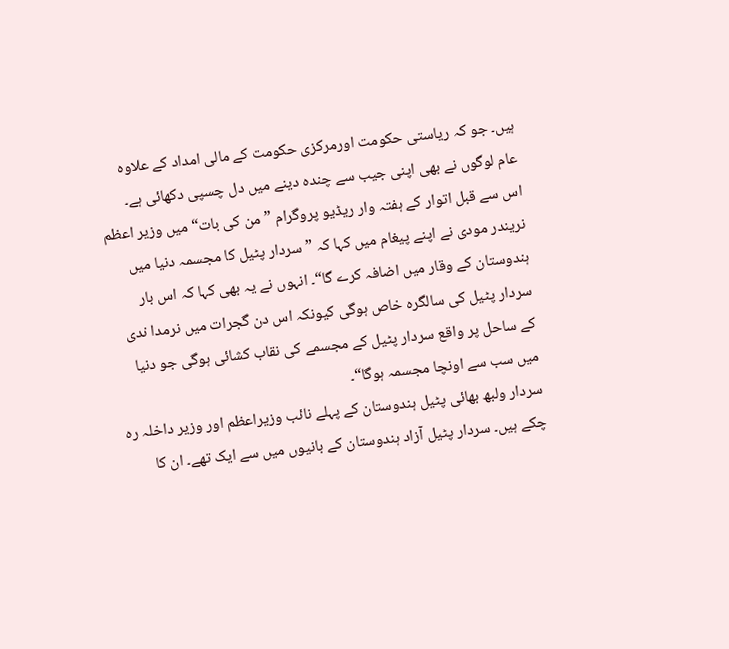ہیں۔ جو کہ ریاستی حکومت اورمرکزی حکومت کے مالی امداد کے علاوہ عام لوگوں نے بھی اپنی جیب سے چندہ دینے میں دل چسپی دکھائی ہے۔
اس سے قبل اتوار کے ہفتہ وار ریڈیو پروگرام ”من کی بات“ میں وزیر اعظم نریندر مودی نے اپنے پیغام میں کہا کہ ”سردار پٹیل کا مجسمہ دنیا میں ہندوستان کے وقار میں اضافہ کرے گا“۔ انہوں نے یہ بھی کہا کہ اس بار سردار پٹیل کی سالگرہ خاص ہوگی کیونکہ اس دن گجرات میں نرمدا ندی کے ساحل پر واقع سردار پٹیل کے مجسمے کی نقاب کشائی ہوگی جو دنیا میں سب سے اونچا مجسمہ ہوگا“۔
سردار ولبھ بھائی پٹیل ہندوستان کے پہلے نائب وزیراعظم اور وزیر داخلہ رہ چکے ہیں۔ سردار پٹیل آزاد ہندوستان کے بانیوں میں سے ایک تھے۔ ان کا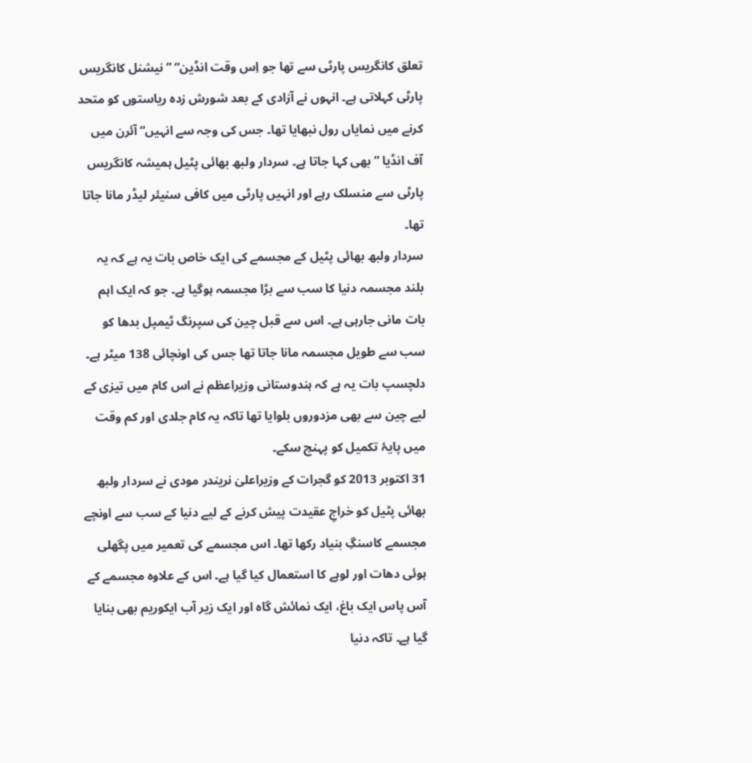تعلق کانگریس پارٹی سے تھا جو اِس وقت انڈین“ ”نیشنل کانگریس پارٹی کہلاتی ہے۔ انہوں نے آزادی کے بعد شورش زدہ ریاستوں کو متحد کرنے میں نمایاں رول نبھایا تھا۔ جس کی وجہ سے انہیں“ آئرن میں آف انڈیا ”بھی کہا جاتا ہے۔ سردار ولبھ بھائی پٹیل ہمیشہ کانگریس پارٹی سے منسلک رہے اور انہیں پارٹی میں کافی سنیئر لیڈر مانا جاتا تھا۔
سردار ولبھ بھائی پٹیل کے مجسمے کی ایک خاص بات یہ ہے کہ یہ بلند مجسمہ دنیا کا سب سے بڑا مجسمہ ہوگیا ہے۔ جو کہ ایک اہم بات مانی جارہی ہے۔ اس سے قبل چین کی سپرنگ ٹیمپل بدھا کو سب سے طویل مجسمہ مانا جاتا تھا جس کی اونچائی 138 میٹر ہے۔ دلچسپ بات یہ ہے کہ ہندوستانی وزیراعظم نے اس کام میں تیزی کے لیے چین سے بھی مزدوروں بلوایا تھا تاکہ یہ کام جلدی اور کم وقت میں پایۂ تکمیل کو پہنچ سکے۔
31 اکتوبر 2013 کو گجرات کے وزیراعلیٰ نریندر مودی نے سردار ولبھ بھائی پٹیل کو خراجِ عقیدت پیش کرنے کے لیے دنیا کے سب سے اونچے مجسمے کاسنگِ بنیاد رکھا تھا۔ اس مجسمے کی تعمیر میں پگھلی ہوئی دھات اور لوہے کا استعمال کیا گیا ہے۔ اس کے علاوہ مجسمے کے آس پاس ایک باغ، ایک نمائش گاہ اور ایک زیر آب ایکوریم بھی بنایا گیا ہے۔ تاکہ دنیا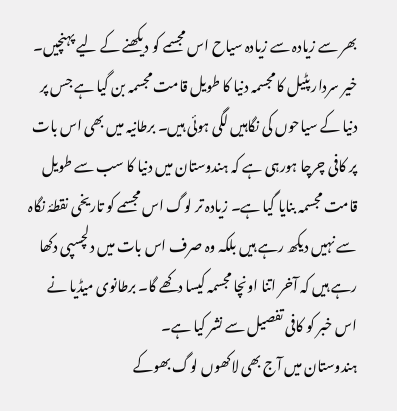بھر سے زیادہ سے زیادہ سیاح اس مجسمے کو دیکھنے کے لیے پہنچیں۔
خیر سردار پٹیل کا مجسمہ دنیا کا طویل قامت مجسمہ بن گیا ہے جس پر دنیا کے سیاحوں کی نگاہیں لگی ہوئی ہیں۔ برطانیہ میں بھی اس بات پر کافی چرچا ہورہی ہے کہ ہندوستان میں دنیا کا سب سے طویل قامت مجسمہ بنایا گیا ہے۔ زیادہ تر لوگ اس مجسمے کو تاریخی نقطۂ نگاہ سے نہیں دیکھ رہے ہیں بلکہ وہ صرف اس بات میں دلچسپی دکھا رہے ہیں کہ آخر اتنا اونچا مجسمہ کیسا دکھے گا۔ برطانوی میڈیا نے اس خبر کو کافی تفصیل سے نشر کیا ہے۔
ہندوستان میں آج بھی لاکھوں لوگ بھوکے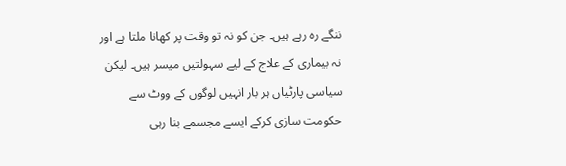ننگے رہ رہے ہیں۔ جن کو نہ تو وقت پر کھانا ملتا ہے اور نہ بیماری کے علاج کے لیے سہولتیں میسر ہیں۔ لیکن سیاسی پارٹیاں ہر بار انہیں لوگوں کے ووٹ سے حکومت سازی کرکے ایسے مجسمے بنا رہی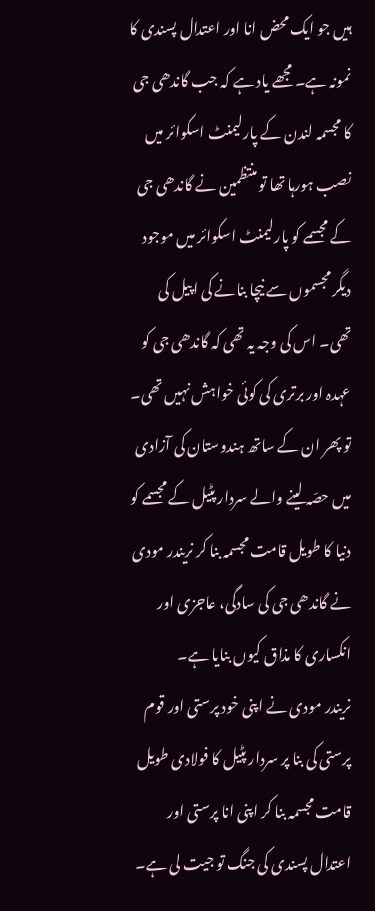ہیں جو ایک محض انا اور اعتدال پسندی کا نمونہ ہے۔ مجھے یاد ہے کہ جب گاندھی جی کا مجسمہ لندن کے پارلیمنٹ اسکوائر میں نصب ہورہا تھا تو منتظمین نے گاندھی جی کے مجسمے کو پارلیمنٹ اسکوائر میں موجود دیگر مجسموں سے نیچا بنانے کی اپیل کی تھی۔ اس کی وجہ یہ تھی کہ گاندھی جی کو عہدہ اور برتری کی کوئی خواہش نہیں تھی۔ تو پھر ان کے ساتھ ہندوستان کی آزادی میں حصّہ لینے والے سردار پٹیل کے مجسمے کو دنیا کا طویل قامت مجسمہ بنا کر نریندر مودی نے گاندھی جی کی سادگی، عاجزی اور انکساری کا مذاق کیوں بنایا ہے۔
نریندر مودی نے اپنی خود پرستی اور قوم پرستی کی بنا پر سردار پٹیل کا فولادی طویل قامت مجسمہ بنا کر اپنی انا پرستی اور اعتدال پسندی کی جنگ تو جیت لی ہے۔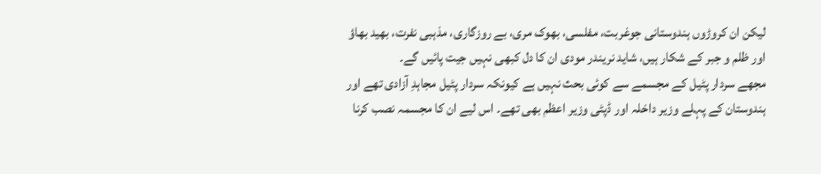لیکن ان کروڑوں ہندوستانی جوغربت، مفلسی، بھوک مری، بے روزگاری، مذہبی نفرت، بھید بھاؤ اور ظلم و جبر کے شکار ہیں، شاید نریندر مودی ان کا دل کبھی نہیں جیت پائیں گے۔
مجھے سردار پٹیل کے مجسمے سے کوئی بحث نہیں ہے کیونکہ سردار پٹیل مجاہدِ آزادی تھے اور ہندوستان کے پہلے وزیر داخلہ اور ڈپٹی وزیر اعظم بھی تھے۔ اس لیے ان کا مجسمہ نصب کرنا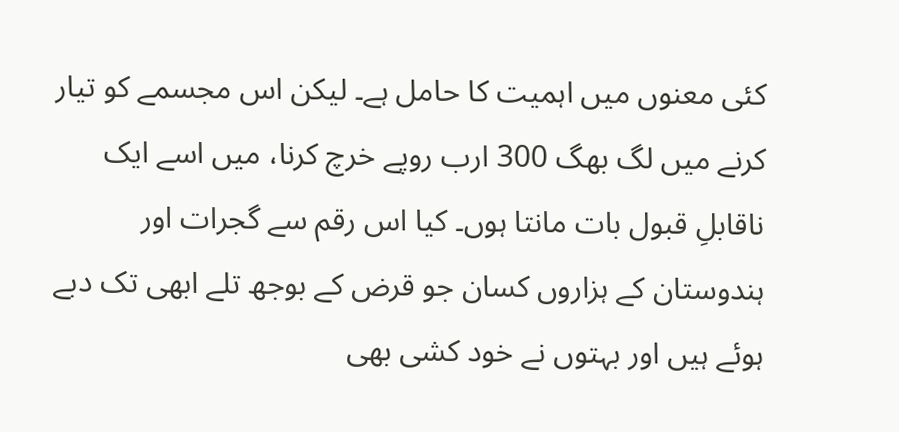کئی معنوں میں اہمیت کا حامل ہے۔ لیکن اس مجسمے کو تیار کرنے میں لگ بھگ 300 ارب روپے خرچ کرنا، میں اسے ایک ناقابلِ قبول بات مانتا ہوں۔ کیا اس رقم سے گجرات اور ہندوستان کے ہزاروں کسان جو قرض کے بوجھ تلے ابھی تک دبے ہوئے ہیں اور بہتوں نے خود کشی بھی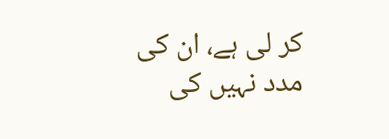کر لی ہے، ان کی مدد نہیں کی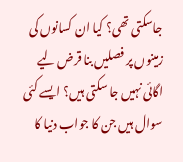جاسکتی تھی؟ کیا ان کسانوں کی زمینوں پر فصلیں بنا قرض لیے اگائی نہیں جا سکتی ہیں؟ ایسے کئی سوال ہیں جن کا جواب دنیا کا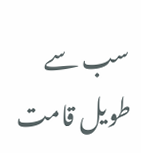سب سے طویل قامت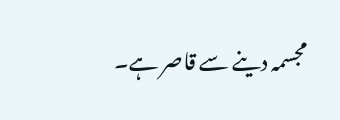مجسمہ دینے سے قاصر ہے۔